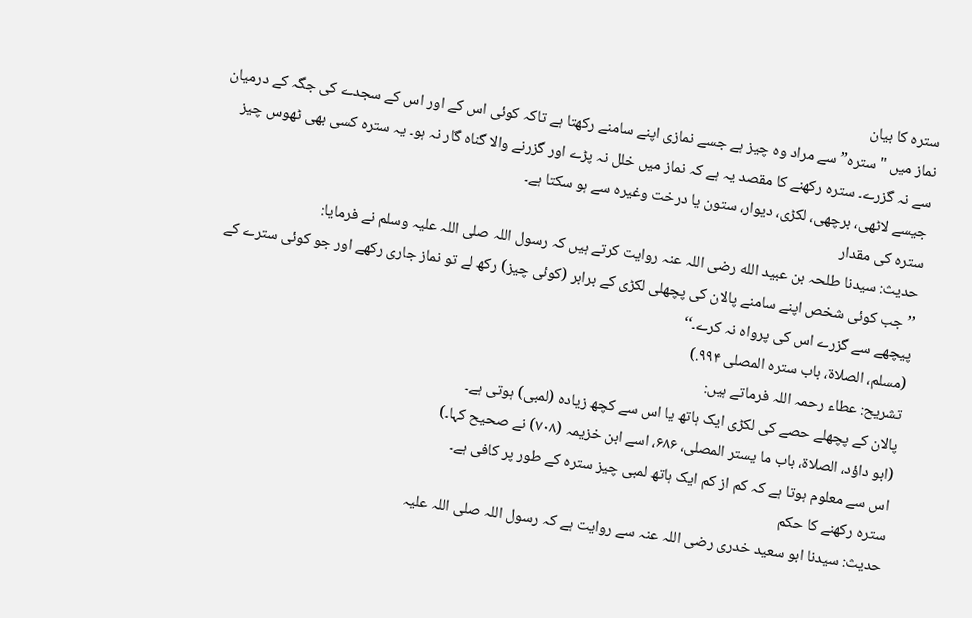سترہ کا بیان
نماز میں "سترہ” سے مراد وہ چیز ہے جسے نمازی اپنے سامنے رکھتا ہے تاکہ کوئی اس کے اور اس کے سجدے کی جگہ کے درمیان سے نہ گزرے۔ سترہ رکھنے کا مقصد یہ ہے کہ نماز میں خلل نہ پڑے اور گزرنے والا گناہ گار نہ ہو۔ یہ سترہ کسی بھی ٹھوس چیز جیسے لاٹھی، برچھی، لکڑی، دیوار، ستون یا درخت وغیرہ سے ہو سکتا ہے۔
سترہ کی مقدار
حدیث: سیدنا طلحہ بن عبید الله رضی اللہ عنہ روایت کرتے ہیں کہ رسول اللہ صلی اللہ علیہ وسلم نے فرمایا:
’’جب کوئی شخص اپنے سامنے پالان کی پچھلی لکڑی کے برابر (کوئی چیز) رکھ لے تو نماز جاری رکھے اور جو کوئی سترے کے پیچھے سے گزرے اس کی پرواہ نہ کرے۔‘‘
(مسلم، الصلاۃ، باب سترہ المصلی ۹۹۴.)
تشریح: عطاء رحمہ اللہ فرماتے ہیں:
پالان کے پچھلے حصے کی لکڑی ایک ہاتھ یا اس سے کچھ زیادہ (لمبی) ہوتی ہے۔
(ابو داؤد، الصلاۃ، باب ما یستر المصلی، ۶۸۶، اسے ابن خزیمہ (۷۰۸) نے صحیح کہا۔)
اس سے معلوم ہوتا ہے کہ کم از کم ایک ہاتھ لمبی چیز سترہ کے طور پر کافی ہے۔
سترہ رکھنے کا حکم
حدیث: سیدنا ابو سعید خدری رضی اللہ عنہ سے روایت ہے کہ رسول اللہ صلی اللہ علیہ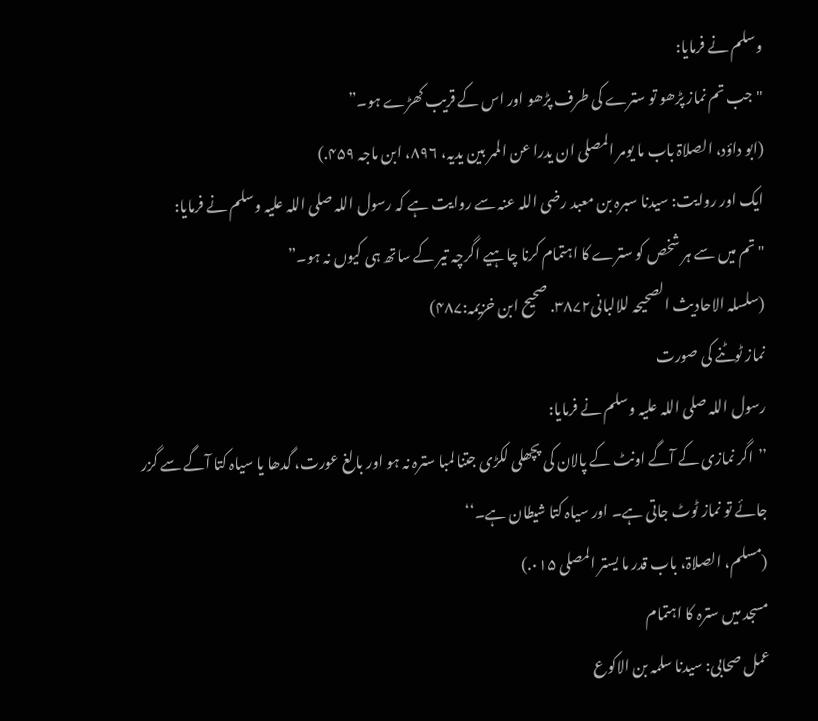وسلم نے فرمایا:
"جب تم نماز پڑھو تو سترے کی طرف پڑھو اور اس کے قریب کھڑے ہو۔”
(ابو داؤد، الصلاۃ باب ما یومر المصلی ان یدرا عن الممر بین یدیہ، ۸۹۶، ابن ماجہ ۴۵۹.)
ایک اور روایت: سیدنا سبرہ بن معبد رضی اللہ عنہ سے روایت ہے کہ رسول اللہ صلی اللہ علیہ وسلم نے فرمایا:
"تم میں سے ہر شخص کو سترے کا اہتمام کرنا چاہیے اگرچہ تیر کے ساتھ ہی کیوں نہ ہو۔”
(سلسلہ الاحادیث الصحیحہ للالبانی۳۸۷۲. صحیح ابن خزیمہ:۴۸۷)
نماز ٹوٹنے کی صورت
رسول اللہ صلی اللہ علیہ وسلم نے فرمایا:
’’اگر نمازی کے آگے اونٹ کے پالان کی پچھلی لکڑی جتنا لمبا سترہ نہ ہو اور بالغ عورت، گدھا یا سیاہ کتا آگے سے گزر جائے تو نماز ٹوٹ جاتی ہے۔ اور سیاہ کتا شیطان ہے۔‘‘
(مسلم، الصلاۃ، باب قدر ما یستر المصلی ۰۱۵.)
مسجد میں سترہ کا اہتمام
عمل صحابی: سیدنا سلمہ بن الاکوع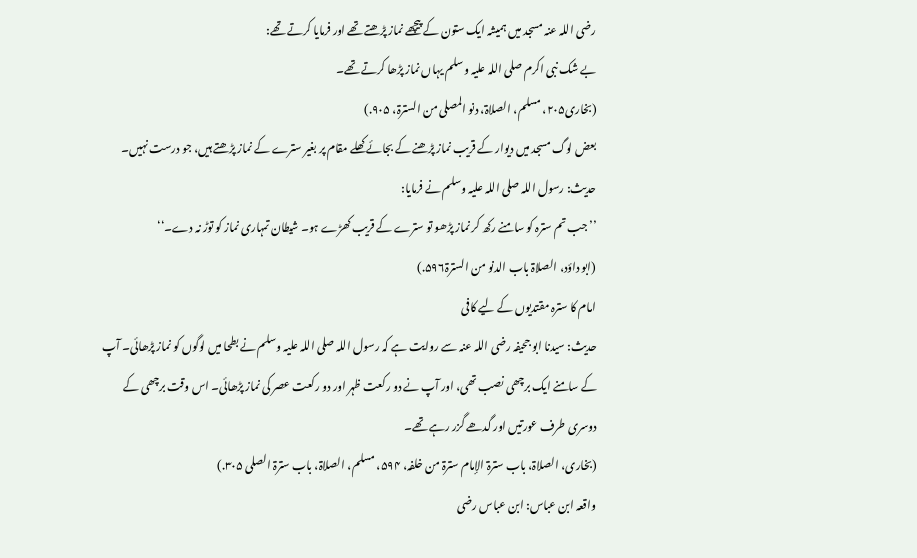رضی اللہ عنہ مسجد میں ہمیشہ ایک ستون کے پیچھے نماز پڑھتے تھے اور فرمایا کرتے تھے:
بے شک نبی اکرم صلی اللہ علیہ وسلم یہاں نماز پڑھا کرتے تھے۔
(بخاری۲۰۵، مسلم، الصلاۃ، دنو المصلی من السترۃ، ۹۰۵.)
بعض لوگ مسجد میں دیوار کے قریب نماز پڑھنے کے بجائے کھلے مقام پر بغیر سترے کے نماز پڑھتے ہیں، جو درست نہیں۔
حدیث: رسول اللہ صلی اللہ علیہ وسلم نے فرمایا:
’’جب تم سترہ کو سامنے رکھ کر نماز پڑھو تو سترے کے قریب کھڑے ہو۔ شیطان تمہاری نماز کو توڑ نہ دے۔‘‘
(ابو داؤد، الصلاۃ باب الدنو من السترۃ۵۹۶.)
امام کا سترہ مقتدیوں کے لیے کافی
حدیث: سیدنا ابو جحیفہ رضی اللہ عنہ سے روایت ہے کہ رسول اللہ صلی اللہ علیہ وسلم نے بطحا میں لوگوں کو نماز پڑھائی۔ آپ کے سامنے ایک برچھی نصب تھی، اور آپ نے دو رکعت ظہر اور دو رکعت عصر کی نماز پڑھائی۔ اس وقت برچھی کے دوسری طرف عورتیں اور گدھے گزر رہے تھے۔
(بخاری، الصلاۃ، باب سترۃ الإمام سترۃ من خلفہ، ۵۹۴، مسلم، الصلاۃ، باب سترۃ الصلی ۳۰۵.)
واقعہ ابن عباس: ابن عباس رضی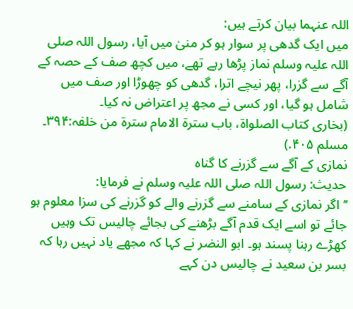اللہ عنہما بیان کرتے ہیں:
میں ایک گدھی پر سوار ہو کر منیٰ میں آیا، رسول اللہ صلی اللہ علیہ وسلم نماز پڑھا رہے تھے، میں کچھ صف کے حصہ کے آگے سے گزرا، پھر نیچے اترا، گدھی کو چھوڑا اور صف میں شامل ہو گیا، اور کسی نے مجھ پر اعتراض نہ کیا۔
(بخاری کتاب الصلواۃ، باب سترۃ الامام سترۃ من خلفہ:۳۹۴۔ مسلم ۴۰۵.)
نمازی کے آگے سے گزرنے کا گناہ
حدیث: رسول اللہ صلی اللہ علیہ وسلم نے فرمایا:
’’اگر نمازی کے سامنے سے گزرنے والے کو گزرنے کی سزا معلوم ہو جائے تو اسے ایک قدم آگے بڑھنے کی بجائے چالیس تک وہیں کھڑے رہنا پسند ہو۔ ابو النضر نے کہا کہ مجھے یاد نہیں رہا کہ بسر بن سعید نے چالیس دن کہے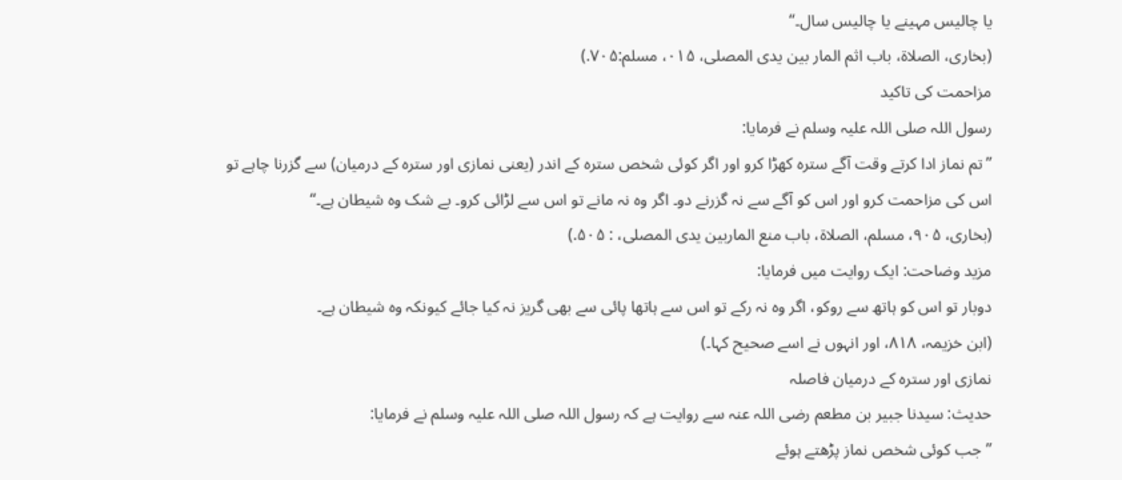یا چالیس مہینے یا چالیس سال۔‘‘
(بخاری، الصلاۃ، باب اثم المار بین یدی المصلی، ۰۱۵، مسلم:۷۰۵.)
مزاحمت کی تاکید
رسول اللہ صلی اللہ علیہ وسلم نے فرمایا:
’’تم نماز ادا کرتے وقت آگے سترہ کھڑا کرو اور اگر کوئی شخص سترہ کے اندر (یعنی نمازی اور سترہ کے درمیان) سے گزرنا چاہے تو اس کی مزاحمت کرو اور اس کو آگے سے نہ گزرنے دو۔ اگر وہ نہ مانے تو اس سے لڑائی کرو۔ بے شک وہ شیطان ہے۔‘‘
(بخاری، ۹۰۵، مسلم، الصلاۃ، باب منع الماربین یدی المصلی، : ۵۰۵.)
مزید وضاحت: ایک روایت میں فرمایا:
دوبار تو اس کو ہاتھ سے روکو، اگر وہ نہ رکے تو اس سے ہاتھا پائی سے بھی گریز نہ کیا جائے کیونکہ وہ شیطان ہے۔
(ابن خزیمہ، ۸۱۸، اور انہوں نے اسے صحیح کہا۔)
نمازی اور سترہ کے درمیان فاصلہ
حدیث: سیدنا جبیر بن مطعم رضی اللہ عنہ سے روایت ہے کہ رسول اللہ صلی اللہ علیہ وسلم نے فرمایا:
’’جب کوئی شخص نماز پڑھتے ہوئے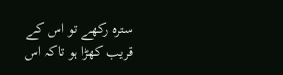سترہ رکھے تو اس کے قریب کھڑا ہو تاکہ اس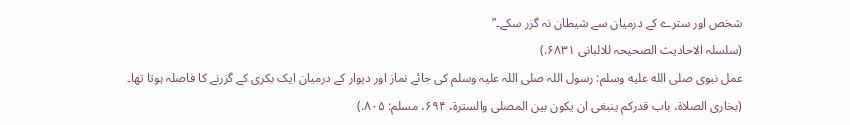شخص اور سترے کے درمیان سے شیطان نہ گزر سکے۔”
(سلسلہ الاحادیث الصحیحہ للالبانی ۶۸۳۱.)
عمل نبوی صلى الله عليه وسلم: رسول اللہ صلی اللہ علیہ وسلم کی جائے نماز اور دیوار کے درمیان ایک بکری کے گزرنے کا فاصلہ ہوتا تھا۔
(بخاری الصلاۃ، باب قدرکم ینبغی ان یکون بین المصلی والسترۃ، ۶۹۴، مسلم: ۸۰۵.)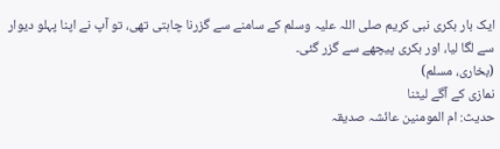ایک بار بکری نبی کریم صلی اللہ علیہ وسلم کے سامنے سے گزرنا چاہتی تھی، تو آپ نے اپنا پہلو دیوار سے لگا لیا، اور بکری پیچھے سے گزر گئی۔
(بخاری، مسلم)
نمازی کے آگے لیٹنا
حدیث: ام المومنین عائشہ صدیقہ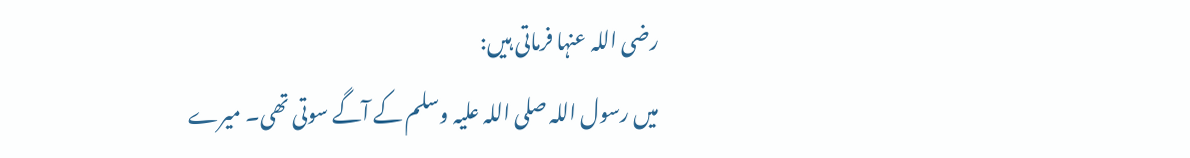رضی اللہ عنہا فرماتی ہیں:
میں رسول اللہ صلی اللہ علیہ وسلم کے آگے سوتی تھی۔ میرے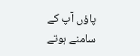پاؤں آپ کے سامنے ہوتے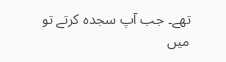تھے۔ جب آپ سجدہ کرتے تو میں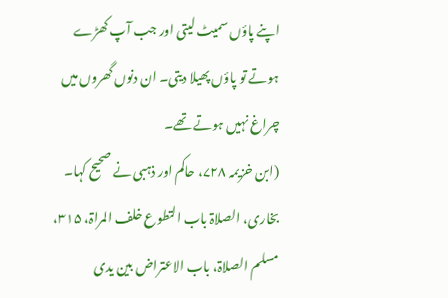اپنے پاؤں سمیٹ لیتی اور جب آپ کھڑے ہوتے تو پاؤں پھیلا دیتی۔ ان دنوں گھروں میں چراغ نہیں ہوتے تھے۔
(ابن خزیمہ ۷۲۸، حاکم اور ذہبی نے صحیح کہا۔ بخاری، الصلاۃ باب التطوع خلف المراۃ، ۳۱۵، مسلم الصلاۃ، باب الاعتراض بین یدی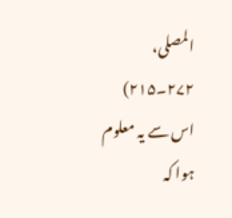المصلی، ۲۷۲۔۲۱۵)
اس سے یہ معلوم ہوا کہ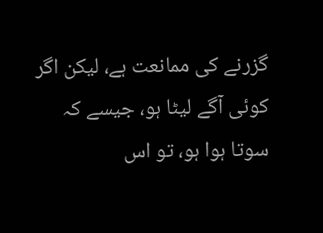گزرنے کی ممانعت ہے، لیکن اگر کوئی آگے لیٹا ہو، جیسے کہ سوتا ہوا ہو، تو اس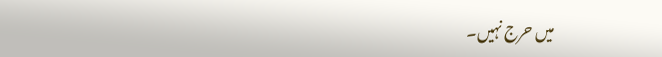میں حرج نہیں۔